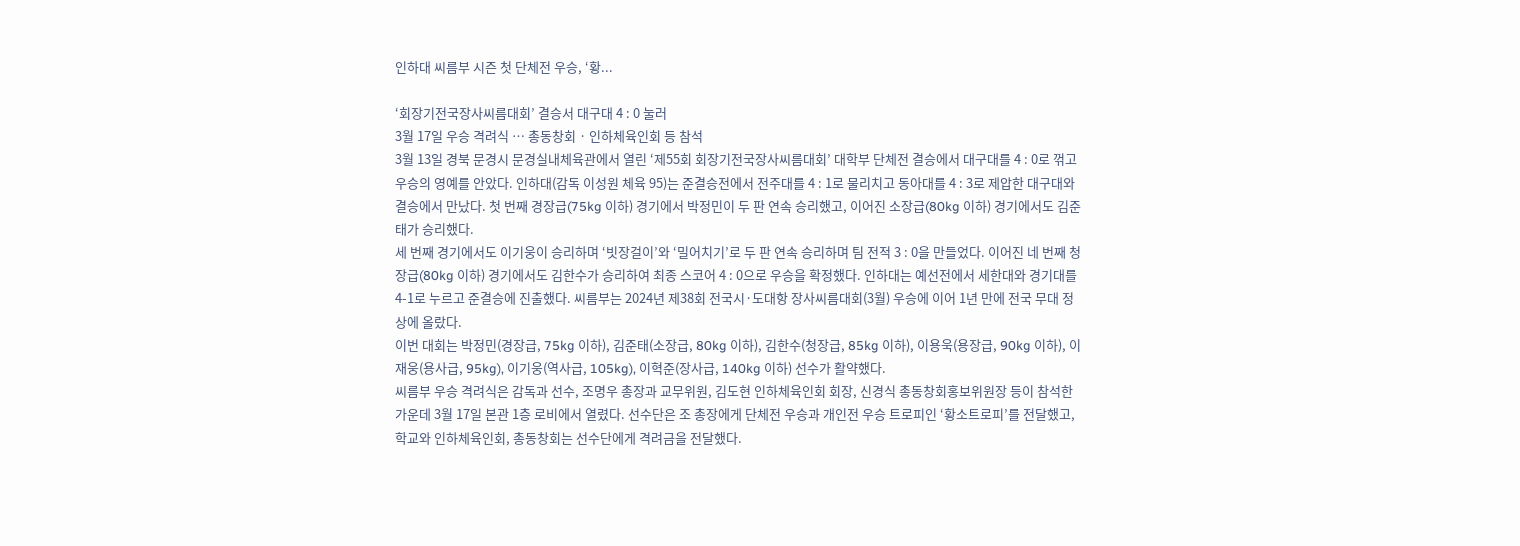인하대 씨름부 시즌 첫 단체전 우승, ‘황...

‘회장기전국장사씨름대회’ 결승서 대구대 4 : 0 눌러
3월 17일 우승 격려식 … 총동창회 · 인하체육인회 등 참석
3월 13일 경북 문경시 문경실내체육관에서 열린 ‘제55회 회장기전국장사씨름대회’ 대학부 단체전 결승에서 대구대를 4 : 0로 꺾고 우승의 영예를 안았다. 인하대(감독 이성원 체육 95)는 준결승전에서 전주대를 4 : 1로 물리치고 동아대를 4 : 3로 제압한 대구대와 결승에서 만났다. 첫 번째 경장급(75kg 이하) 경기에서 박정민이 두 판 연속 승리했고, 이어진 소장급(80kg 이하) 경기에서도 김준태가 승리했다.
세 번째 경기에서도 이기웅이 승리하며 ‘빗장걸이’와 ‘밀어치기’로 두 판 연속 승리하며 팀 전적 3 : 0을 만들었다. 이어진 네 번째 청장급(80kg 이하) 경기에서도 김한수가 승리하여 최종 스코어 4 : 0으로 우승을 확정했다. 인하대는 예선전에서 세한대와 경기대를 4-1로 누르고 준결승에 진출했다. 씨름부는 2024년 제38회 전국시·도대항 장사씨름대회(3월) 우승에 이어 1년 만에 전국 무대 정상에 올랐다.
이번 대회는 박정민(경장급, 75kg 이하), 김준태(소장급, 80kg 이하), 김한수(청장급, 85kg 이하), 이용욱(용장급, 90kg 이하), 이재웅(용사급, 95kg), 이기웅(역사급, 105kg), 이혁준(장사급, 140kg 이하) 선수가 활약했다.
씨름부 우승 격려식은 감독과 선수, 조명우 총장과 교무위원, 김도현 인하체육인회 회장, 신경식 총동창회홍보위원장 등이 참석한 가운데 3월 17일 본관 1층 로비에서 열렸다. 선수단은 조 총장에게 단체전 우승과 개인전 우승 트로피인 ‘황소트로피’를 전달했고, 학교와 인하체육인회, 총동창회는 선수단에게 격려금을 전달했다.